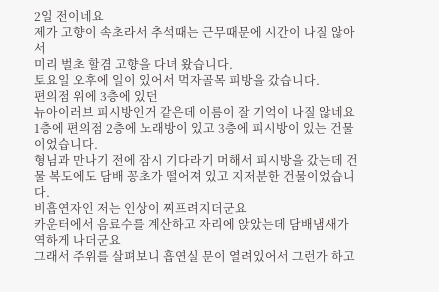2일 전이네요
제가 고향이 속초라서 추석때는 근무때문에 시간이 나질 않아서
미리 벌초 할겸 고향을 다녀 왔습니다.
토요일 오후에 일이 있어서 먹자골목 피방을 갔습니다.
편의점 위에 3층에 있던
뉴아이러브 피시방인거 같은데 이름이 잘 기억이 나질 않네요
1층에 편의점 2층에 노래방이 있고 3층에 피시방이 있는 건물이었습니다.
형님과 만나기 전에 잠시 기다라기 머해서 피시방을 갔는데 건물 복도에도 담배 꽁초가 떨어져 있고 지저분한 건물이었습니다.
비흡연자인 저는 인상이 찌프려지더군요
카운터에서 음료수를 계산하고 자리에 앉았는데 담배냄새가 역하게 나더군요
그래서 주위를 살펴보니 흡연실 문이 열려있어서 그런가 하고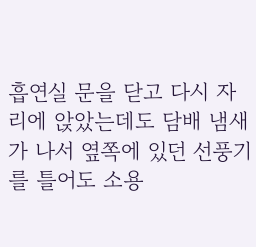흡연실 문을 닫고 다시 자리에 앉았는데도 담배 냄새가 나서 옆쪽에 있던 선풍기를 틀어도 소용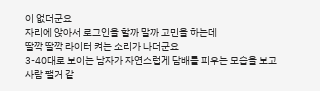이 없더군요
자리에 앉아서 로그인을 할까 말까 고민을 하는데
딸깍 딸깍 라이터 켜는 소리가 나더군요
3-40대로 보이는 남자가 자연스럽게 담배를 피우는 모습을 보고
사람 팰거 같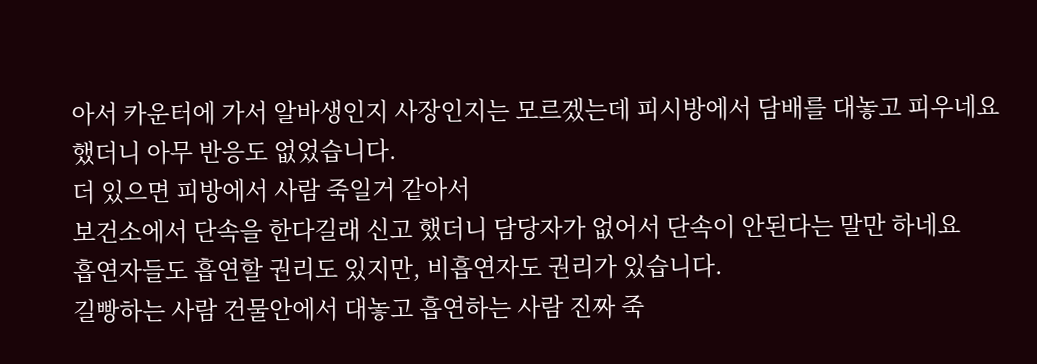아서 카운터에 가서 알바생인지 사장인지는 모르겠는데 피시방에서 담배를 대놓고 피우네요 했더니 아무 반응도 없었습니다.
더 있으면 피방에서 사람 죽일거 같아서
보건소에서 단속을 한다길래 신고 했더니 담당자가 없어서 단속이 안된다는 말만 하네요
흡연자들도 흡연할 권리도 있지만, 비흡연자도 권리가 있습니다.
길빵하는 사람 건물안에서 대놓고 흡연하는 사람 진짜 죽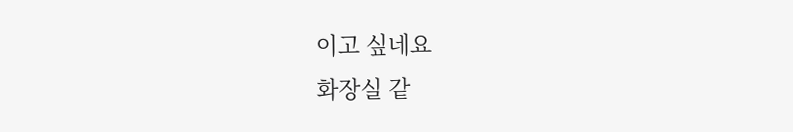이고 싶네요
화장실 같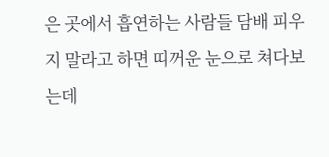은 곳에서 흡연하는 사람들 담배 피우지 말라고 하면 띠꺼운 눈으로 쳐다보는데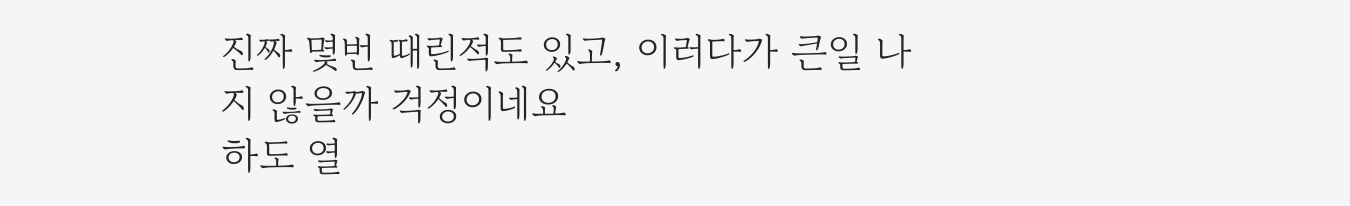진짜 몇번 때린적도 있고, 이러다가 큰일 나지 않을까 걱정이네요
하도 열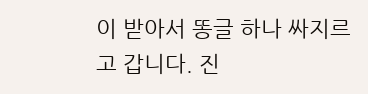이 받아서 똥글 하나 싸지르고 갑니다. 진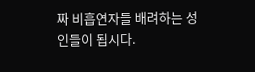짜 비흡연자들 배려하는 성인들이 됩시다.